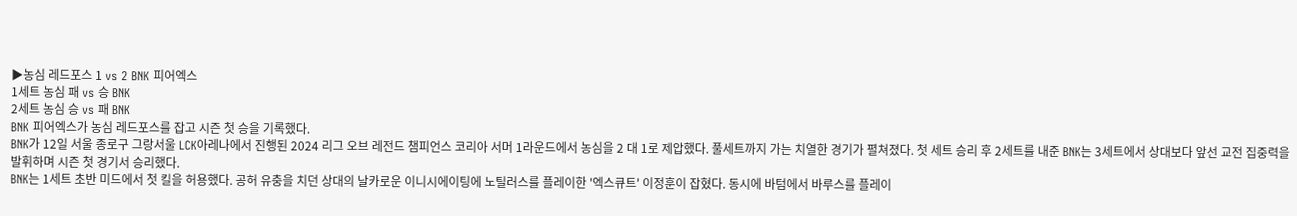▶농심 레드포스 1 vs 2 BNK 피어엑스
1세트 농심 패 vs 승 BNK
2세트 농심 승 vs 패 BNK
BNK 피어엑스가 농심 레드포스를 잡고 시즌 첫 승을 기록했다.
BNK가 12일 서울 종로구 그랑서울 LCK아레나에서 진행된 2024 리그 오브 레전드 챔피언스 코리아 서머 1라운드에서 농심을 2 대 1로 제압했다. 풀세트까지 가는 치열한 경기가 펼쳐졌다. 첫 세트 승리 후 2세트를 내준 BNK는 3세트에서 상대보다 앞선 교전 집중력을 발휘하며 시즌 첫 경기서 승리했다.
BNK는 1세트 초반 미드에서 첫 킬을 허용했다. 공허 유충을 치던 상대의 날카로운 이니시에이팅에 노틸러스를 플레이한 '엑스큐트' 이정훈이 잡혔다. 동시에 바텀에서 바루스를 플레이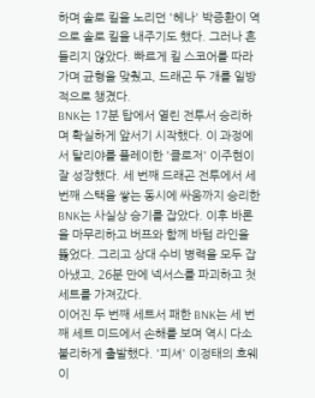하며 솔로 킬을 노리던 '헤나' 박증환이 역으로 솔로 킬을 내주기도 했다. 그러나 흔들리지 않았다. 빠르게 킬 스코어를 따라가며 균형을 맞췄고, 드래곤 두 개를 일방적으로 챙겼다.
BNK는 17분 탑에서 열린 전투서 승리하며 확실하게 앞서기 시작했다. 이 과정에서 탈리야를 플레이한 '클로저' 이주현이 잘 성장했다. 세 번째 드래곤 전투에서 세 번째 스택을 쌓는 동시에 싸움까지 승리한 BNK는 사실상 승기를 잡았다. 이후 바론을 마무리하고 버프와 함께 바텀 라인을 뚫었다. 그리고 상대 수비 병력을 모두 잡아냈고, 26분 만에 넥서스를 파괴하고 첫 세트를 가져갔다.
이어진 두 번째 세트서 패한 BNK는 세 번째 세트 미드에서 손해를 보며 역시 다소 불리하게 출발했다. '피셔' 이정태의 흐웨이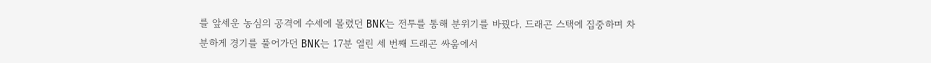를 앞세운 농심의 공격에 수세에 몰렸던 BNK는 전투를 통해 분위기를 바꿨다. 드래곤 스택에 집중하며 차분하게 경기를 풀어가던 BNK는 17분 열린 세 번째 드래곤 싸움에서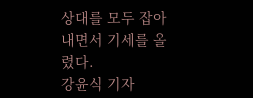상대를 모두 잡아내면서 기세를 올렸다.
강윤식 기자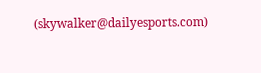(skywalker@dailyesports.com)